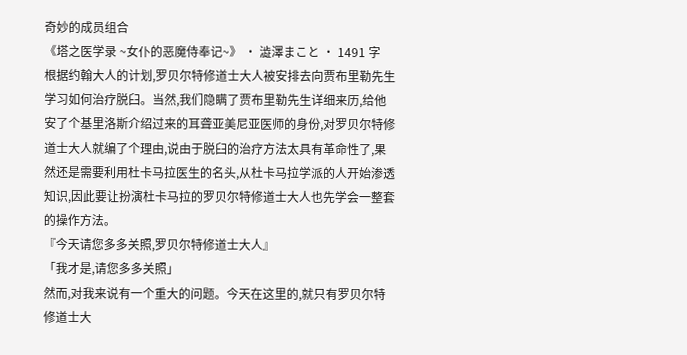奇妙的成员组合
《塔之医学录 ~女仆的恶魔侍奉记~》 · 澁澤まこと · 1491 字
根据约翰大人的计划,罗贝尔特修道士大人被安排去向贾布里勒先生学习如何治疗脱臼。当然,我们隐瞒了贾布里勒先生详细来历,给他安了个基里洛斯介绍过来的耳聋亚美尼亚医师的身份,对罗贝尔特修道士大人就编了个理由,说由于脱臼的治疗方法太具有革命性了,果然还是需要利用杜卡马拉医生的名头,从杜卡马拉学派的人开始渗透知识,因此要让扮演杜卡马拉的罗贝尔特修道士大人也先学会一整套的操作方法。
『今天请您多多关照,罗贝尔特修道士大人』
「我才是,请您多多关照」
然而,对我来说有一个重大的问题。今天在这里的,就只有罗贝尔特修道士大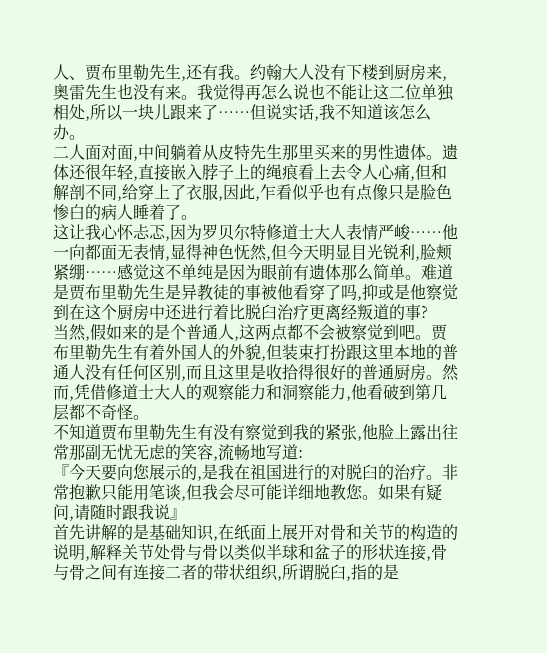人、贾布里勒先生,还有我。约翰大人没有下楼到厨房来,奥雷先生也没有来。我觉得再怎么说也不能让这二位单独相处,所以一块儿跟来了……但说实话,我不知道该怎么办。
二人面对面,中间躺着从皮特先生那里买来的男性遗体。遗体还很年轻,直接嵌入脖子上的绳痕看上去令人心痛,但和解剖不同,给穿上了衣服,因此,乍看似乎也有点像只是脸色惨白的病人睡着了。
这让我心怀忐忑,因为罗贝尔特修道士大人表情严峻……他一向都面无表情,显得神色怃然,但今天明显目光锐利,脸颊紧绷……感觉这不单纯是因为眼前有遗体那么简单。难道是贾布里勒先生是异教徒的事被他看穿了吗,抑或是他察觉到在这个厨房中还进行着比脱臼治疗更离经叛道的事?
当然,假如来的是个普通人,这两点都不会被察觉到吧。贾布里勒先生有着外国人的外貌,但装束打扮跟这里本地的普通人没有任何区别,而且这里是收拾得很好的普通厨房。然而,凭借修道士大人的观察能力和洞察能力,他看破到第几层都不奇怪。
不知道贾布里勒先生有没有察觉到我的紧张,他脸上露出往常那副无忧无虑的笑容,流畅地写道:
『今天要向您展示的,是我在祖国进行的对脱臼的治疗。非常抱歉只能用笔谈,但我会尽可能详细地教您。如果有疑问,请随时跟我说』
首先讲解的是基础知识,在纸面上展开对骨和关节的构造的说明,解释关节处骨与骨以类似半球和盆子的形状连接,骨与骨之间有连接二者的带状组织,所谓脱臼,指的是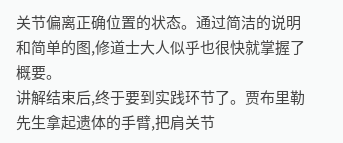关节偏离正确位置的状态。通过简洁的说明和简单的图,修道士大人似乎也很快就掌握了概要。
讲解结束后,终于要到实践环节了。贾布里勒先生拿起遗体的手臂,把肩关节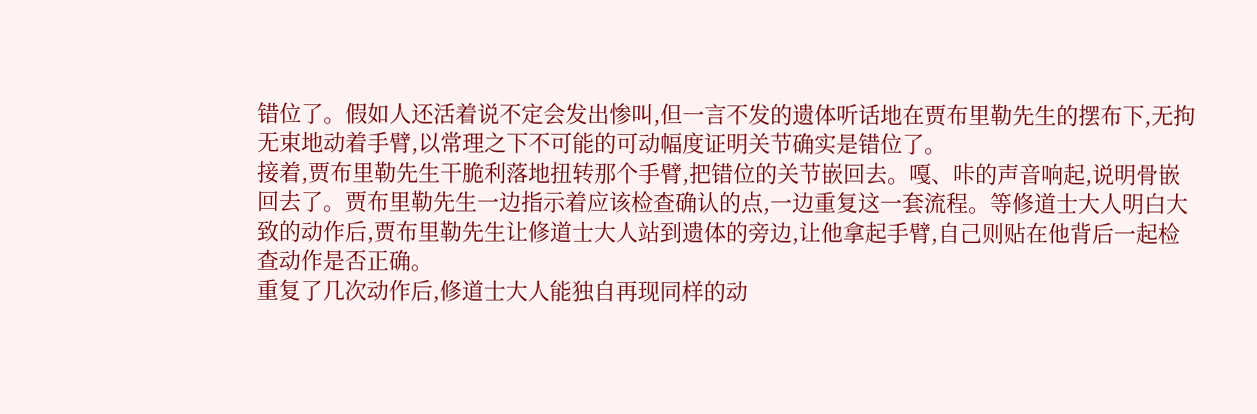错位了。假如人还活着说不定会发出惨叫,但一言不发的遗体听话地在贾布里勒先生的摆布下,无拘无束地动着手臂,以常理之下不可能的可动幅度证明关节确实是错位了。
接着,贾布里勒先生干脆利落地扭转那个手臂,把错位的关节嵌回去。嘎、咔的声音响起,说明骨嵌回去了。贾布里勒先生一边指示着应该检查确认的点,一边重复这一套流程。等修道士大人明白大致的动作后,贾布里勒先生让修道士大人站到遗体的旁边,让他拿起手臂,自己则贴在他背后一起检查动作是否正确。
重复了几次动作后,修道士大人能独自再现同样的动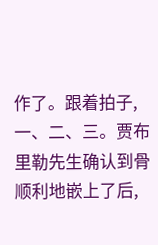作了。跟着拍子,一、二、三。贾布里勒先生确认到骨顺利地嵌上了后,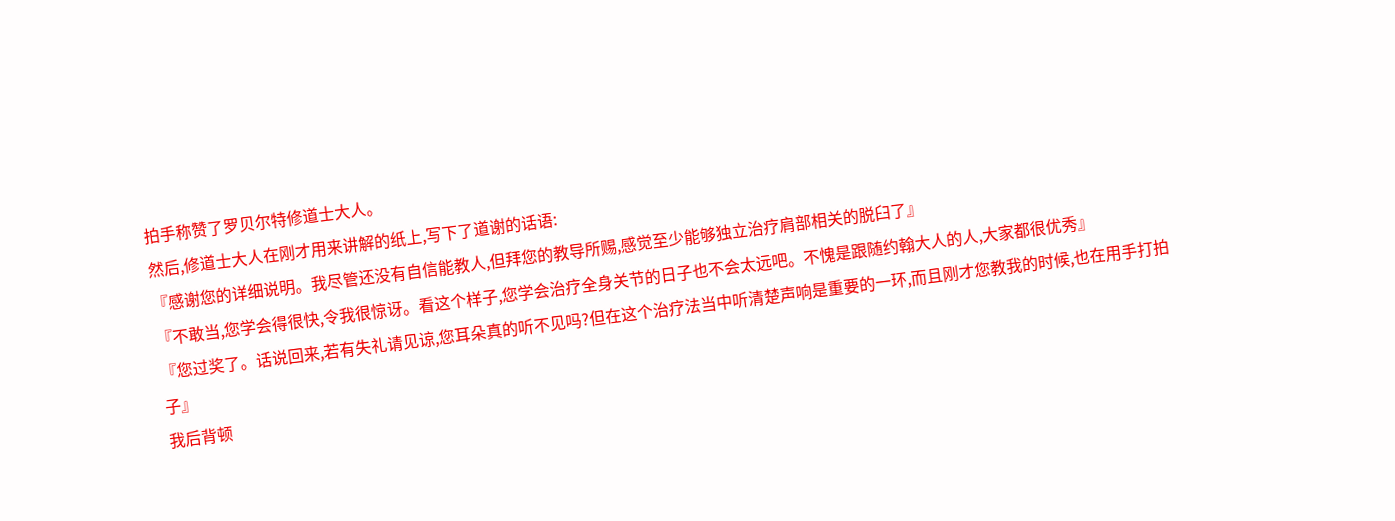拍手称赞了罗贝尔特修道士大人。
然后,修道士大人在刚才用来讲解的纸上,写下了道谢的话语:
『感谢您的详细说明。我尽管还没有自信能教人,但拜您的教导所赐,感觉至少能够独立治疗肩部相关的脱臼了』
『不敢当,您学会得很快,令我很惊讶。看这个样子,您学会治疗全身关节的日子也不会太远吧。不愧是跟随约翰大人的人,大家都很优秀』
『您过奖了。话说回来,若有失礼请见谅,您耳朵真的听不见吗?但在这个治疗法当中听清楚声响是重要的一环,而且刚才您教我的时候,也在用手打拍子』
我后背顿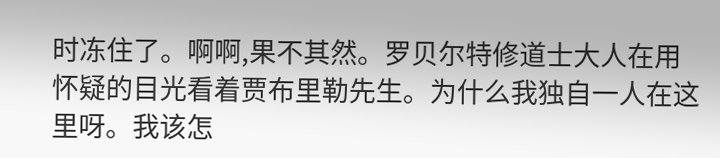时冻住了。啊啊,果不其然。罗贝尔特修道士大人在用怀疑的目光看着贾布里勒先生。为什么我独自一人在这里呀。我该怎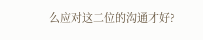么应对这二位的沟通才好?